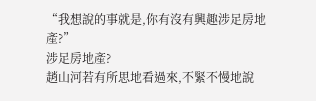“我想說的事就是,你有沒有興趣涉足房地產?”
涉足房地產?
趙山河若有所思地看過來,不緊不慢地說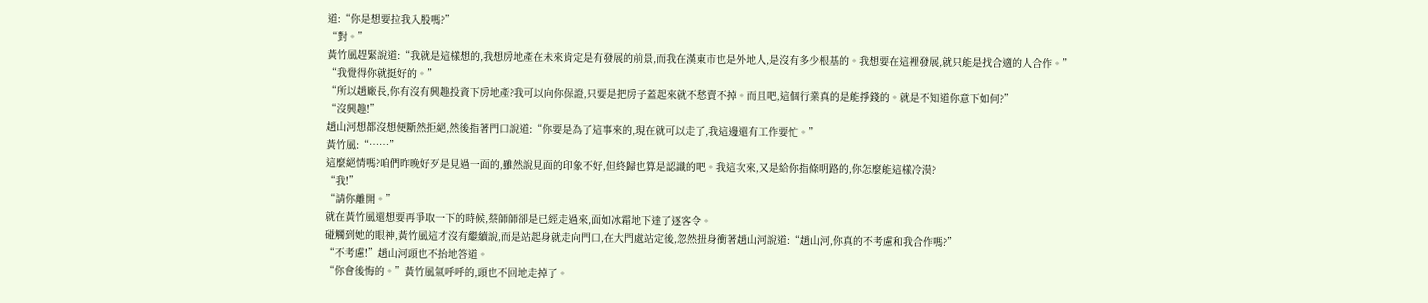道:“你是想要拉我入股嗎?”
“對。”
黃竹風趕緊說道:“我就是這樣想的,我想房地產在未來肯定是有發展的前景,而我在漢東市也是外地人,是沒有多少根基的。我想要在這裡發展,就只能是找合適的人合作。”
“我覺得你就挺好的。”
“所以趙廠長,你有沒有興趣投資下房地產?我可以向你保證,只要是把房子蓋起來就不愁賣不掉。而且吧,這個行業真的是能掙錢的。就是不知道你意下如何?”
“沒興趣!”
趙山河想都沒想便斷然拒絕,然後指著門口說道:“你要是為了這事來的,現在就可以走了,我這邊還有工作要忙。”
黃竹風:“……”
這麼絕情嗎?咱們昨晚好歹是見過一面的,雖然說見面的印象不好,但終歸也算是認識的吧。我這次來,又是給你指條明路的,你怎麼能這樣冷漠?
“我!”
“請你離開。”
就在黃竹風還想要再爭取一下的時候,蔡師師卻是已經走過來,面如冰霜地下達了逐客令。
碰觸到她的眼神,黃竹風這才沒有繼續說,而是站起身就走向門口,在大門處站定後,忽然扭身衝著趙山河說道:“趙山河,你真的不考慮和我合作嗎?”
“不考慮!”趙山河頭也不抬地答道。
“你會後悔的。”黃竹風氣呼呼的,頭也不回地走掉了。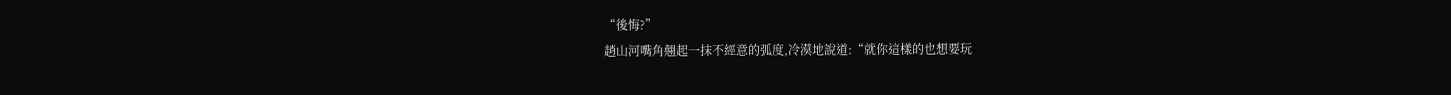“後悔?”
趙山河嘴角翹起一抹不經意的弧度,冷漠地說道:“就你這樣的也想要玩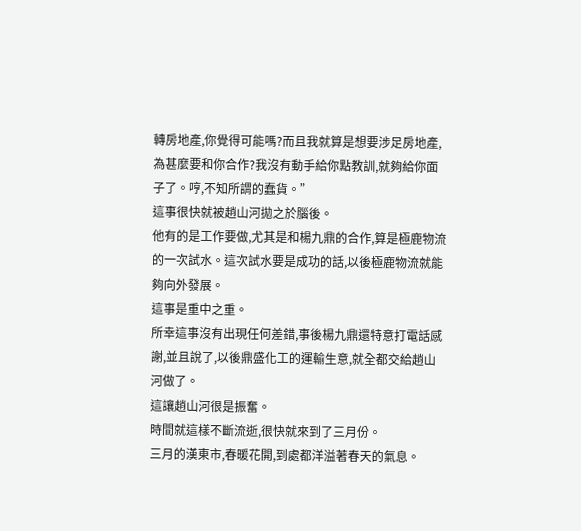轉房地產,你覺得可能嗎?而且我就算是想要涉足房地產,為甚麼要和你合作?我沒有動手給你點教訓,就夠給你面子了。哼,不知所謂的蠢貨。”
這事很快就被趙山河拋之於腦後。
他有的是工作要做,尤其是和楊九鼎的合作,算是極鹿物流的一次試水。這次試水要是成功的話,以後極鹿物流就能夠向外發展。
這事是重中之重。
所幸這事沒有出現任何差錯,事後楊九鼎還特意打電話感謝,並且說了,以後鼎盛化工的運輸生意,就全都交給趙山河做了。
這讓趙山河很是振奮。
時間就這樣不斷流逝,很快就來到了三月份。
三月的漢東市,春暖花開,到處都洋溢著春天的氣息。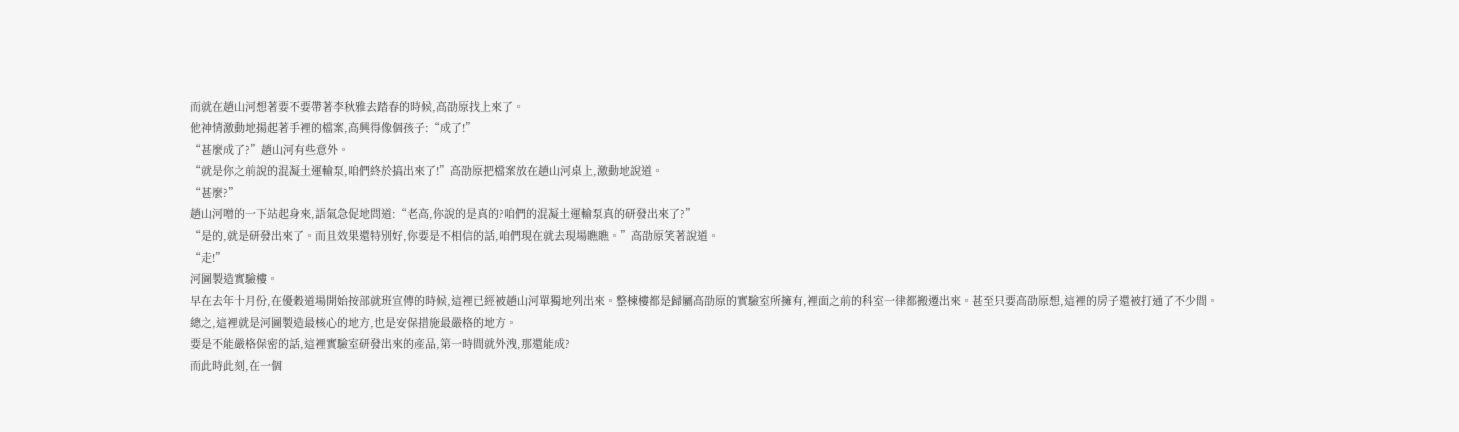而就在趙山河想著要不要帶著李秋雅去踏春的時候,高劭原找上來了。
他神情激動地揚起著手裡的檔案,高興得像個孩子:“成了!”
“甚麼成了?”趙山河有些意外。
“就是你之前說的混凝土運輸泵,咱們終於搞出來了!”高劭原把檔案放在趙山河桌上,激動地說道。
“甚麼?”
趙山河噌的一下站起身來,語氣急促地問道:“老高,你說的是真的?咱們的混凝土運輸泵真的研發出來了?”
“是的,就是研發出來了。而且效果還特別好,你要是不相信的話,咱們現在就去現場瞧瞧。”高劭原笑著說道。
“走!”
河圖製造實驗樓。
早在去年十月份,在優穀道場開始按部就班宣傳的時候,這裡已經被趙山河單獨地列出來。整棟樓都是歸屬高劭原的實驗室所擁有,裡面之前的科室一律都搬遷出來。甚至只要高劭原想,這裡的房子還被打通了不少間。
總之,這裡就是河圖製造最核心的地方,也是安保措施最嚴格的地方。
要是不能嚴格保密的話,這裡實驗室研發出來的產品,第一時間就外洩,那還能成?
而此時此刻,在一個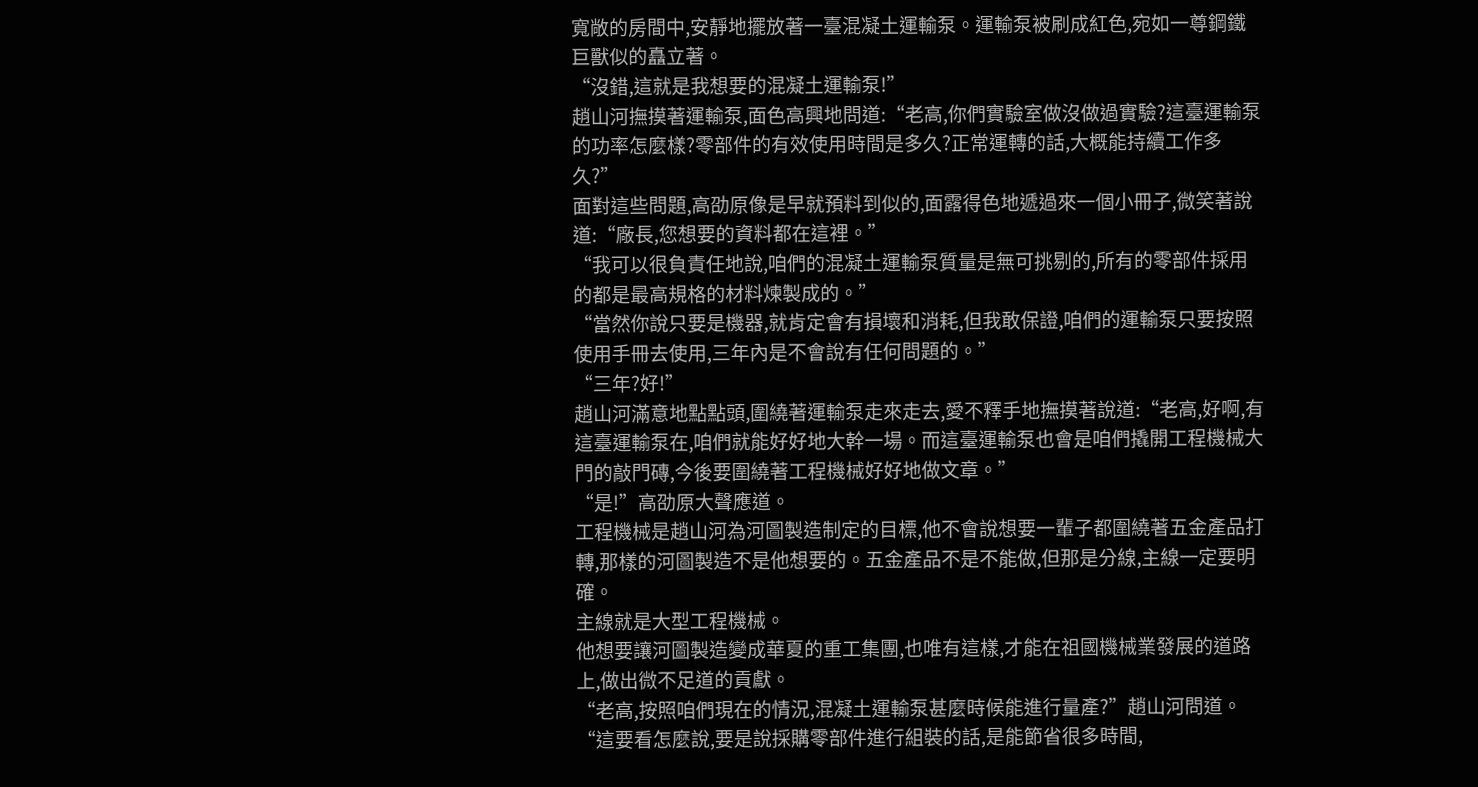寬敞的房間中,安靜地擺放著一臺混凝土運輸泵。運輸泵被刷成紅色,宛如一尊鋼鐵巨獸似的矗立著。
“沒錯,這就是我想要的混凝土運輸泵!”
趙山河撫摸著運輸泵,面色高興地問道:“老高,你們實驗室做沒做過實驗?這臺運輸泵的功率怎麼樣?零部件的有效使用時間是多久?正常運轉的話,大概能持續工作多久?”
面對這些問題,高劭原像是早就預料到似的,面露得色地遞過來一個小冊子,微笑著說道:“廠長,您想要的資料都在這裡。”
“我可以很負責任地說,咱們的混凝土運輸泵質量是無可挑剔的,所有的零部件採用的都是最高規格的材料煉製成的。”
“當然你說只要是機器,就肯定會有損壞和消耗,但我敢保證,咱們的運輸泵只要按照使用手冊去使用,三年內是不會說有任何問題的。”
“三年?好!”
趙山河滿意地點點頭,圍繞著運輸泵走來走去,愛不釋手地撫摸著說道:“老高,好啊,有這臺運輸泵在,咱們就能好好地大幹一場。而這臺運輸泵也會是咱們撬開工程機械大門的敲門磚,今後要圍繞著工程機械好好地做文章。”
“是!”高劭原大聲應道。
工程機械是趙山河為河圖製造制定的目標,他不會說想要一輩子都圍繞著五金產品打轉,那樣的河圖製造不是他想要的。五金產品不是不能做,但那是分線,主線一定要明確。
主線就是大型工程機械。
他想要讓河圖製造變成華夏的重工集團,也唯有這樣,才能在祖國機械業發展的道路上,做出微不足道的貢獻。
“老高,按照咱們現在的情況,混凝土運輸泵甚麼時候能進行量產?”趙山河問道。
“這要看怎麼說,要是說採購零部件進行組裝的話,是能節省很多時間,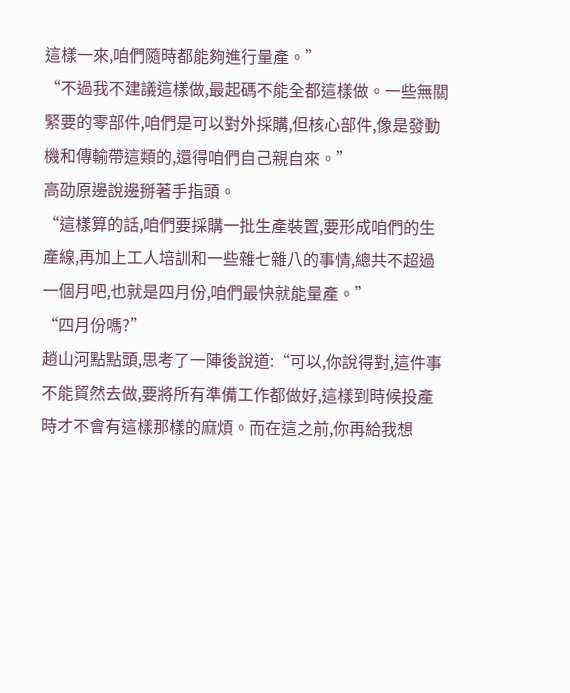這樣一來,咱們隨時都能夠進行量產。”
“不過我不建議這樣做,最起碼不能全都這樣做。一些無關緊要的零部件,咱們是可以對外採購,但核心部件,像是發動機和傳輸帶這類的,還得咱們自己親自來。”
高劭原邊說邊掰著手指頭。
“這樣算的話,咱們要採購一批生產裝置,要形成咱們的生產線,再加上工人培訓和一些雜七雜八的事情,總共不超過一個月吧,也就是四月份,咱們最快就能量產。”
“四月份嗎?”
趙山河點點頭,思考了一陣後說道:“可以,你說得對,這件事不能貿然去做,要將所有準備工作都做好,這樣到時候投產時才不會有這樣那樣的麻煩。而在這之前,你再給我想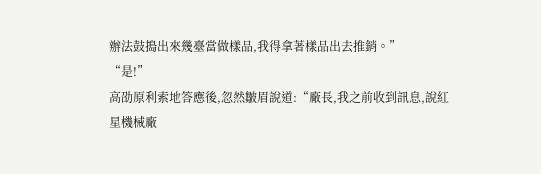辦法鼓搗出來幾臺當做樣品,我得拿著樣品出去推銷。”
“是!”
高劭原利索地答應後,忽然皺眉說道:“廠長,我之前收到訊息,說紅星機械廠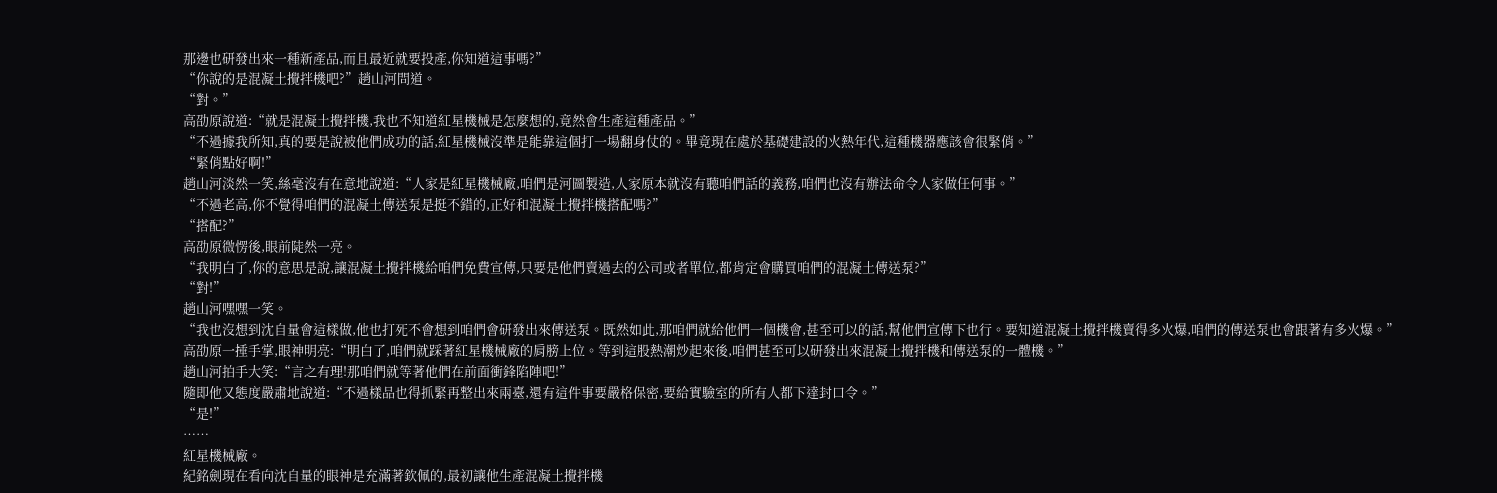那邊也研發出來一種新產品,而且最近就要投產,你知道這事嗎?”
“你說的是混凝土攪拌機吧?”趙山河問道。
“對。”
高劭原說道:“就是混凝土攪拌機,我也不知道紅星機械是怎麼想的,竟然會生產這種產品。”
“不過據我所知,真的要是說被他們成功的話,紅星機械沒準是能靠這個打一場翻身仗的。畢竟現在處於基礎建設的火熱年代,這種機器應該會很緊俏。”
“緊俏點好啊!”
趙山河淡然一笑,絲毫沒有在意地說道:“人家是紅星機械廠,咱們是河圖製造,人家原本就沒有聽咱們話的義務,咱們也沒有辦法命令人家做任何事。”
“不過老高,你不覺得咱們的混凝土傳送泵是挺不錯的,正好和混凝土攪拌機搭配嗎?”
“搭配?”
高劭原微愣後,眼前陡然一亮。
“我明白了,你的意思是說,讓混凝土攪拌機給咱們免費宣傳,只要是他們賣過去的公司或者單位,都肯定會購買咱們的混凝土傳送泵?”
“對!”
趙山河嘿嘿一笑。
“我也沒想到沈自量會這樣做,他也打死不會想到咱們會研發出來傳送泵。既然如此,那咱們就給他們一個機會,甚至可以的話,幫他們宣傳下也行。要知道混凝土攪拌機賣得多火爆,咱們的傳送泵也會跟著有多火爆。”
高劭原一捶手掌,眼神明亮:“明白了,咱們就踩著紅星機械廠的肩膀上位。等到這股熱潮炒起來後,咱們甚至可以研發出來混凝土攪拌機和傳送泵的一體機。”
趙山河拍手大笑:“言之有理!那咱們就等著他們在前面衝鋒陷陣吧!”
隨即他又態度嚴肅地說道:“不過樣品也得抓緊再整出來兩臺,還有這件事要嚴格保密,要給實驗室的所有人都下達封口令。”
“是!”
……
紅星機械廠。
紀銘劍現在看向沈自量的眼神是充滿著欽佩的,最初讓他生產混凝土攪拌機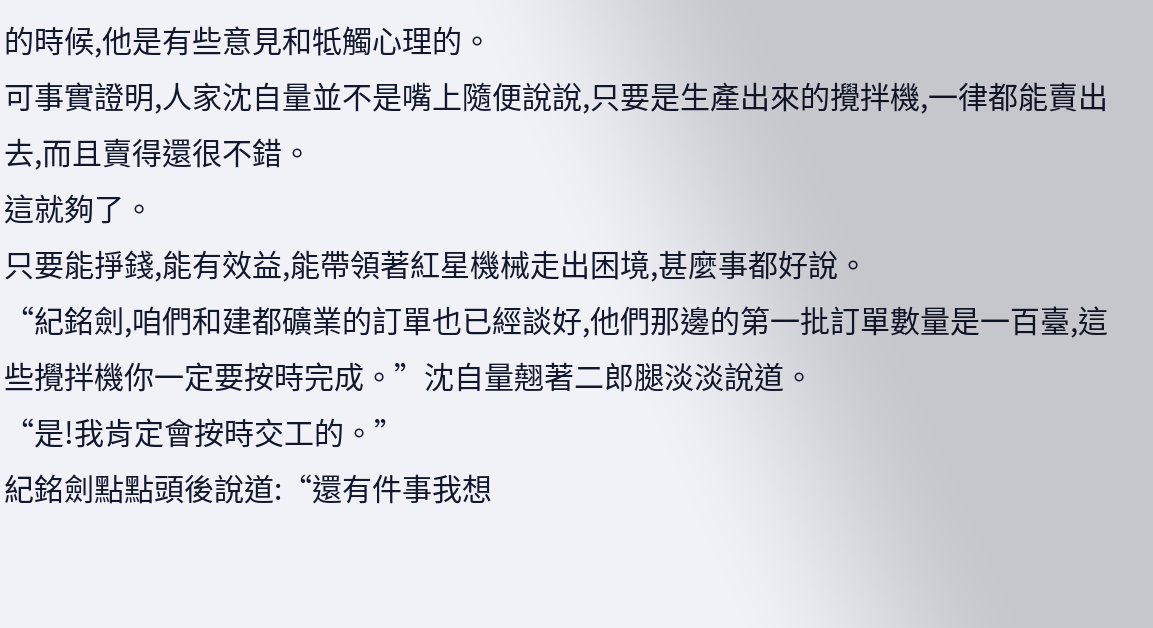的時候,他是有些意見和牴觸心理的。
可事實證明,人家沈自量並不是嘴上隨便說說,只要是生產出來的攪拌機,一律都能賣出去,而且賣得還很不錯。
這就夠了。
只要能掙錢,能有效益,能帶領著紅星機械走出困境,甚麼事都好說。
“紀銘劍,咱們和建都礦業的訂單也已經談好,他們那邊的第一批訂單數量是一百臺,這些攪拌機你一定要按時完成。”沈自量翹著二郎腿淡淡說道。
“是!我肯定會按時交工的。”
紀銘劍點點頭後說道:“還有件事我想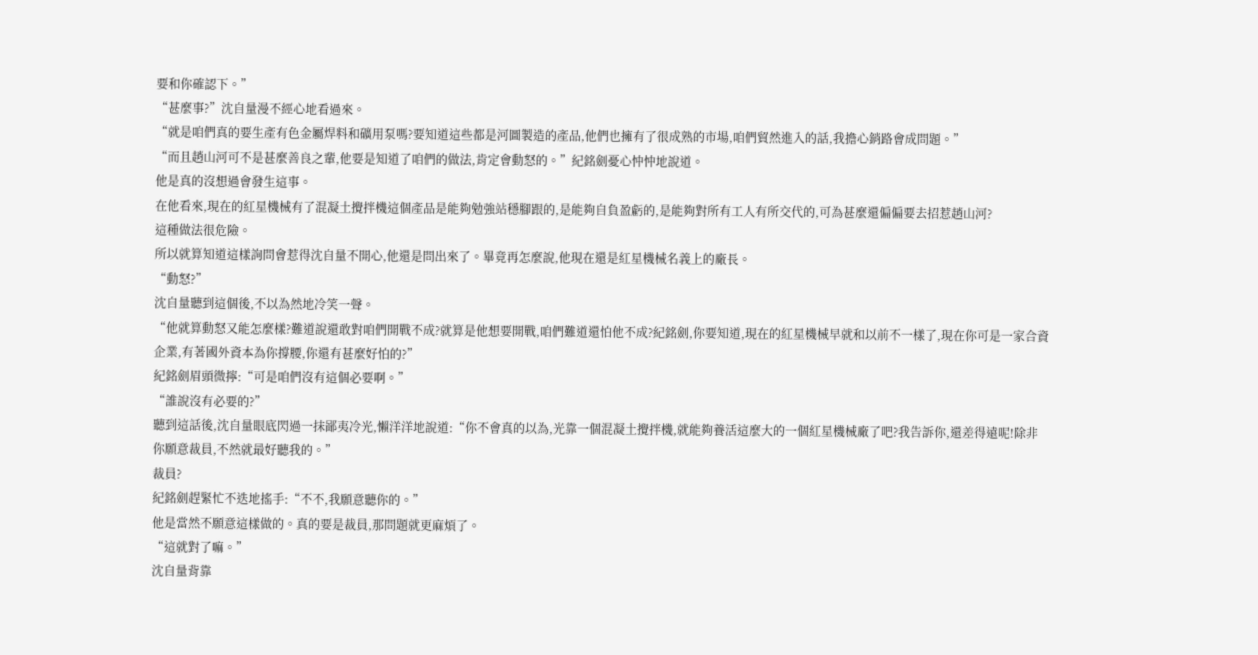要和你確認下。”
“甚麼事?”沈自量漫不經心地看過來。
“就是咱們真的要生產有色金屬焊料和礦用泵嗎?要知道這些都是河圖製造的產品,他們也擁有了很成熟的市場,咱們貿然進入的話,我擔心銷路會成問題。”
“而且趙山河可不是甚麼善良之輩,他要是知道了咱們的做法,肯定會動怒的。”紀銘劍憂心忡忡地說道。
他是真的沒想過會發生這事。
在他看來,現在的紅星機械有了混凝土攪拌機這個產品是能夠勉強站穩腳跟的,是能夠自負盈虧的,是能夠對所有工人有所交代的,可為甚麼還偏偏要去招惹趙山河?
這種做法很危險。
所以就算知道這樣詢問會惹得沈自量不開心,他還是問出來了。畢竟再怎麼說,他現在還是紅星機械名義上的廠長。
“動怒?”
沈自量聽到這個後,不以為然地冷笑一聲。
“他就算動怒又能怎麼樣?難道說還敢對咱們開戰不成?就算是他想要開戰,咱們難道還怕他不成?紀銘劍,你要知道,現在的紅星機械早就和以前不一樣了,現在你可是一家合資企業,有著國外資本為你撐腰,你還有甚麼好怕的?”
紀銘劍眉頭微擰:“可是咱們沒有這個必要啊。”
“誰說沒有必要的?”
聽到這話後,沈自量眼底閃過一抹鄙夷冷光,懶洋洋地說道:“你不會真的以為,光靠一個混凝土攪拌機,就能夠養活這麼大的一個紅星機械廠了吧?我告訴你,還差得遠呢!除非你願意裁員,不然就最好聽我的。”
裁員?
紀銘劍趕緊忙不迭地搖手:“不不,我願意聽你的。”
他是當然不願意這樣做的。真的要是裁員,那問題就更麻煩了。
“這就對了嘛。”
沈自量背靠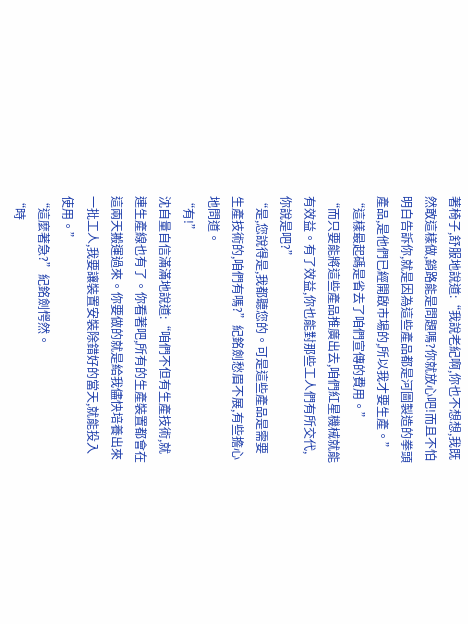著椅子,舒服地說道:“我說老紀啊,你也不想想,我既然敢這樣做,銷路能是問題嗎?你就放心吧!而且不怕明白告訴你,就是因為這些產品都是河圖製造的拳頭產品,是他們已經開啟市場的,所以我才要生產。”
“這樣最起碼是省去了咱們宣傳的費用。”
“而只要能將這些產品推廣出去,咱們紅星機械就能有效益。有了效益,你也能對那些工人們有所交代,你說是吧?”
“是,您說得是,我都聽您的。可是這些產品是需要生產技術的,咱們有嗎?”紀銘劍愁眉不展,有些擔心地問道。
“有!”
沈自量自信滿滿地說道:“咱們不但有生產技術,就連生產線也有了。你看著吧,所有的生產裝置都會在這兩天搬運過來。你要做的就是給我儘快培養出來一批工人,我要讓裝置安裝除錯好的當天,就能投入使用。”
“這麼著急?”紀銘劍愕然。
“時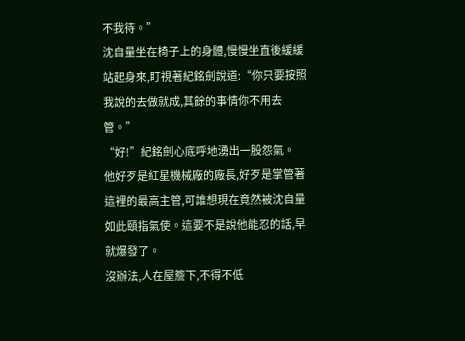不我待。”
沈自量坐在椅子上的身體,慢慢坐直後緩緩站起身來,盯視著紀銘劍說道:“你只要按照我說的去做就成,其餘的事情你不用去管。”
“好!”紀銘劍心底呼地湧出一股怨氣。
他好歹是紅星機械廠的廠長,好歹是掌管著這裡的最高主管,可誰想現在竟然被沈自量如此頤指氣使。這要不是說他能忍的話,早就爆發了。
沒辦法,人在屋簷下,不得不低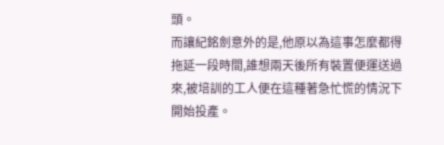頭。
而讓紀銘劍意外的是,他原以為這事怎麼都得拖延一段時間,誰想兩天後所有裝置便運送過來,被培訓的工人便在這種著急忙慌的情況下開始投產。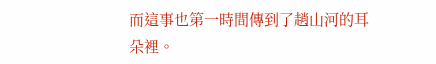而這事也第一時間傳到了趙山河的耳朵裡。